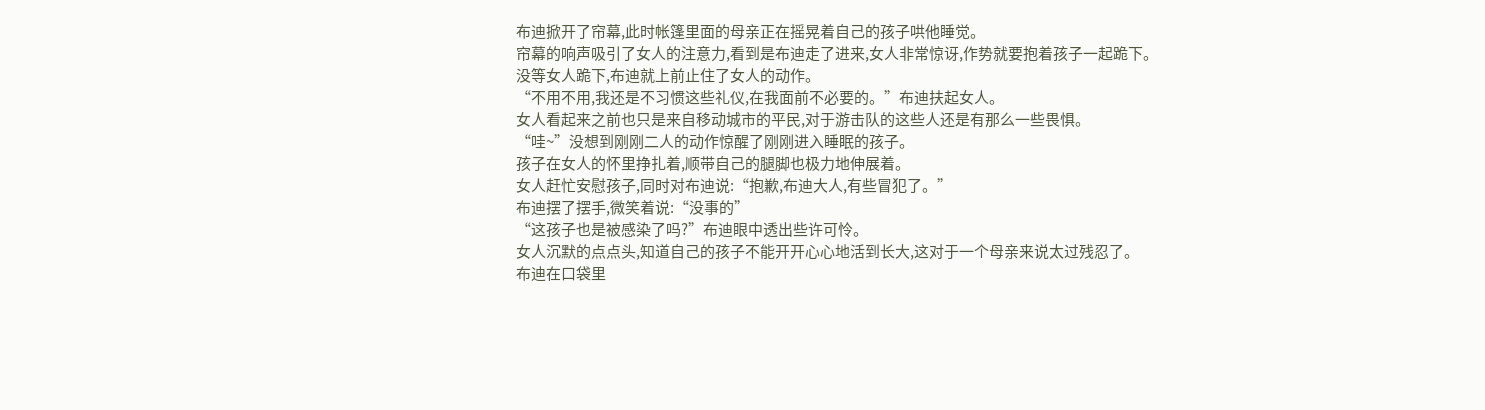布迪掀开了帘幕,此时帐篷里面的母亲正在摇晃着自己的孩子哄他睡觉。
帘幕的响声吸引了女人的注意力,看到是布迪走了进来,女人非常惊讶,作势就要抱着孩子一起跪下。
没等女人跪下,布迪就上前止住了女人的动作。
“不用不用,我还是不习惯这些礼仪,在我面前不必要的。”布迪扶起女人。
女人看起来之前也只是来自移动城市的平民,对于游击队的这些人还是有那么一些畏惧。
“哇~”没想到刚刚二人的动作惊醒了刚刚进入睡眠的孩子。
孩子在女人的怀里挣扎着,顺带自己的腿脚也极力地伸展着。
女人赶忙安慰孩子,同时对布迪说:“抱歉,布迪大人,有些冒犯了。”
布迪摆了摆手,微笑着说:“没事的”
“这孩子也是被感染了吗?”布迪眼中透出些许可怜。
女人沉默的点点头,知道自己的孩子不能开开心心地活到长大,这对于一个母亲来说太过残忍了。
布迪在口袋里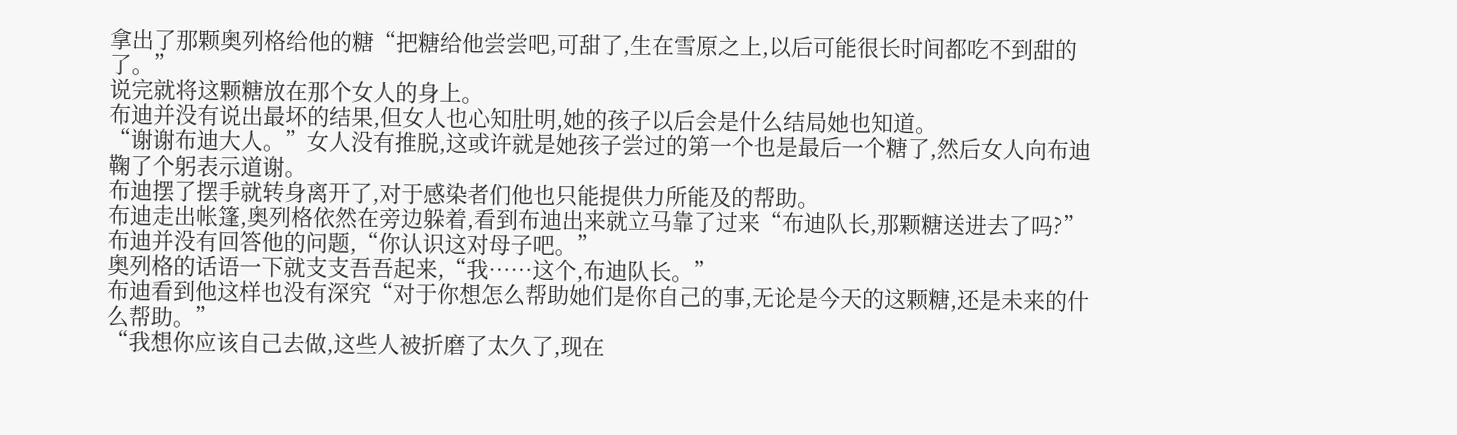拿出了那颗奥列格给他的糖“把糖给他尝尝吧,可甜了,生在雪原之上,以后可能很长时间都吃不到甜的了。”
说完就将这颗糖放在那个女人的身上。
布迪并没有说出最坏的结果,但女人也心知肚明,她的孩子以后会是什么结局她也知道。
“谢谢布迪大人。”女人没有推脱,这或许就是她孩子尝过的第一个也是最后一个糖了,然后女人向布迪鞠了个躬表示道谢。
布迪摆了摆手就转身离开了,对于感染者们他也只能提供力所能及的帮助。
布迪走出帐篷,奥列格依然在旁边躲着,看到布迪出来就立马靠了过来“布迪队长,那颗糖送进去了吗?”
布迪并没有回答他的问题,“你认识这对母子吧。”
奥列格的话语一下就支支吾吾起来,“我……这个,布迪队长。”
布迪看到他这样也没有深究“对于你想怎么帮助她们是你自己的事,无论是今天的这颗糖,还是未来的什么帮助。”
“我想你应该自己去做,这些人被折磨了太久了,现在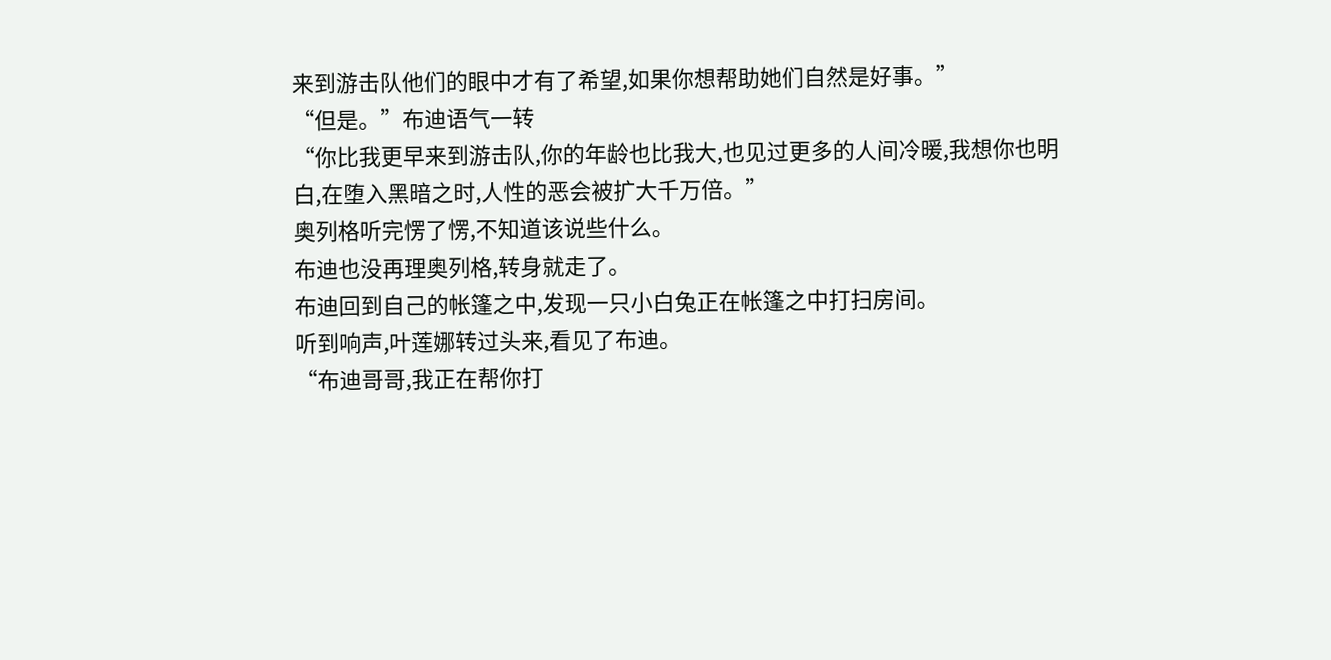来到游击队他们的眼中才有了希望,如果你想帮助她们自然是好事。”
“但是。”布迪语气一转
“你比我更早来到游击队,你的年龄也比我大,也见过更多的人间冷暖,我想你也明白,在堕入黑暗之时,人性的恶会被扩大千万倍。”
奥列格听完愣了愣,不知道该说些什么。
布迪也没再理奥列格,转身就走了。
布迪回到自己的帐篷之中,发现一只小白兔正在帐篷之中打扫房间。
听到响声,叶莲娜转过头来,看见了布迪。
“布迪哥哥,我正在帮你打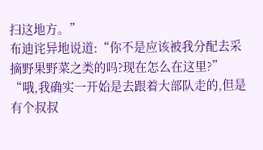扫这地方。”
布迪诧异地说道:“你不是应该被我分配去采摘野果野菜之类的吗?现在怎么在这里?”
“哦,我确实一开始是去跟着大部队走的,但是有个叔叔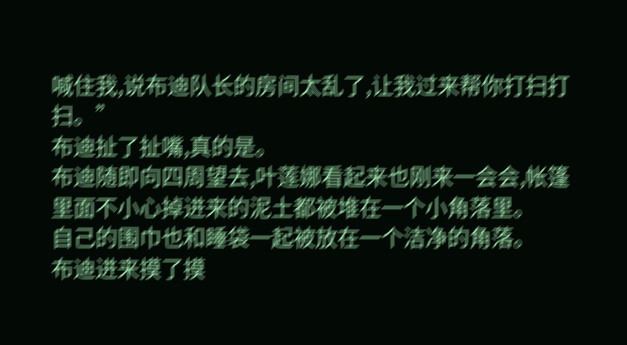喊住我,说布迪队长的房间太乱了,让我过来帮你打扫打扫。”
布迪扯了扯嘴,真的是。
布迪随即向四周望去,叶莲娜看起来也刚来一会会,帐篷里面不小心掉进来的泥土都被堆在一个小角落里。
自己的围巾也和睡袋一起被放在一个洁净的角落。
布迪进来摸了摸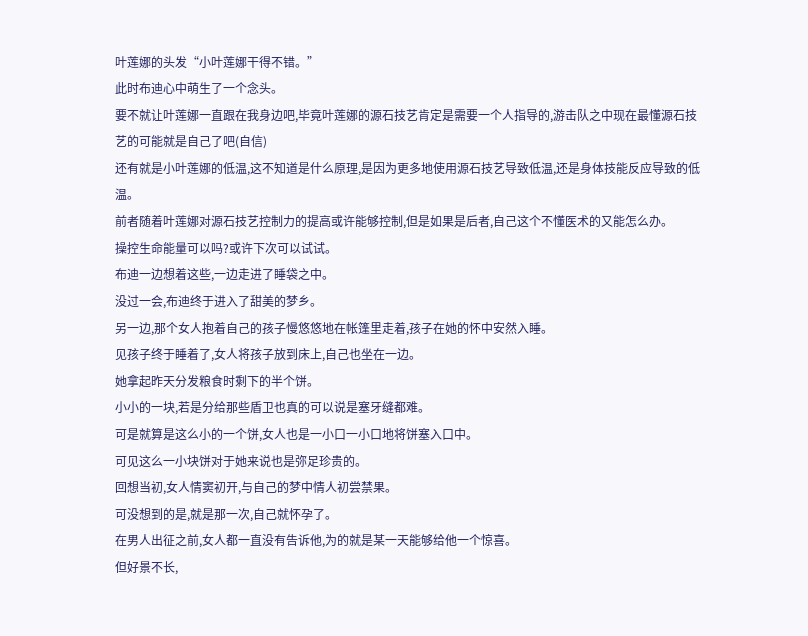叶莲娜的头发“小叶莲娜干得不错。”
此时布迪心中萌生了一个念头。
要不就让叶莲娜一直跟在我身边吧,毕竟叶莲娜的源石技艺肯定是需要一个人指导的,游击队之中现在最懂源石技艺的可能就是自己了吧(自信)
还有就是小叶莲娜的低温,这不知道是什么原理,是因为更多地使用源石技艺导致低温,还是身体技能反应导致的低温。
前者随着叶莲娜对源石技艺控制力的提高或许能够控制,但是如果是后者,自己这个不懂医术的又能怎么办。
操控生命能量可以吗?或许下次可以试试。
布迪一边想着这些,一边走进了睡袋之中。
没过一会,布迪终于进入了甜美的梦乡。
另一边,那个女人抱着自己的孩子慢悠悠地在帐篷里走着,孩子在她的怀中安然入睡。
见孩子终于睡着了,女人将孩子放到床上,自己也坐在一边。
她拿起昨天分发粮食时剩下的半个饼。
小小的一块,若是分给那些盾卫也真的可以说是塞牙缝都难。
可是就算是这么小的一个饼,女人也是一小口一小口地将饼塞入口中。
可见这么一小块饼对于她来说也是弥足珍贵的。
回想当初,女人情窦初开,与自己的梦中情人初尝禁果。
可没想到的是,就是那一次,自己就怀孕了。
在男人出征之前,女人都一直没有告诉他,为的就是某一天能够给他一个惊喜。
但好景不长,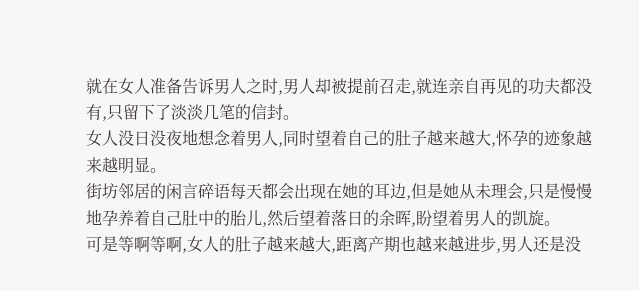就在女人准备告诉男人之时,男人却被提前召走,就连亲自再见的功夫都没有,只留下了淡淡几笔的信封。
女人没日没夜地想念着男人,同时望着自己的肚子越来越大,怀孕的迹象越来越明显。
街坊邻居的闲言碎语每天都会出现在她的耳边,但是她从未理会,只是慢慢地孕养着自己肚中的胎儿,然后望着落日的余晖,盼望着男人的凯旋。
可是等啊等啊,女人的肚子越来越大,距离产期也越来越进步,男人还是没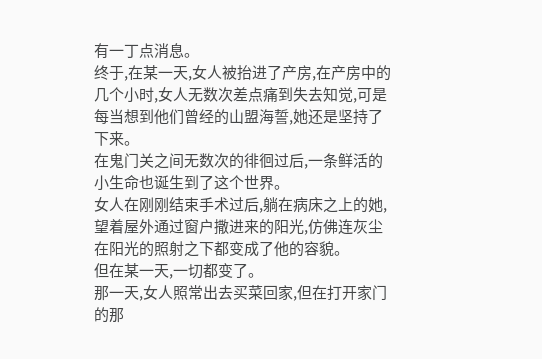有一丁点消息。
终于,在某一天,女人被抬进了产房,在产房中的几个小时,女人无数次差点痛到失去知觉,可是每当想到他们曾经的山盟海誓,她还是坚持了下来。
在鬼门关之间无数次的徘徊过后,一条鲜活的小生命也诞生到了这个世界。
女人在刚刚结束手术过后,躺在病床之上的她,望着屋外通过窗户撒进来的阳光,仿佛连灰尘在阳光的照射之下都变成了他的容貌。
但在某一天,一切都变了。
那一天,女人照常出去买菜回家,但在打开家门的那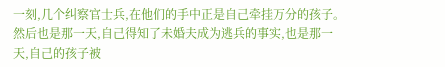一刻,几个纠察官士兵,在他们的手中正是自己牵挂万分的孩子。
然后也是那一天,自己得知了未婚夫成为逃兵的事实,也是那一天,自己的孩子被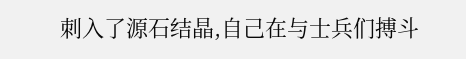刺入了源石结晶,自己在与士兵们搏斗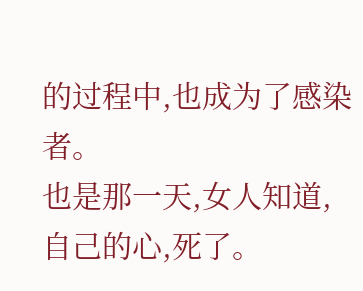的过程中,也成为了感染者。
也是那一天,女人知道,自己的心,死了。